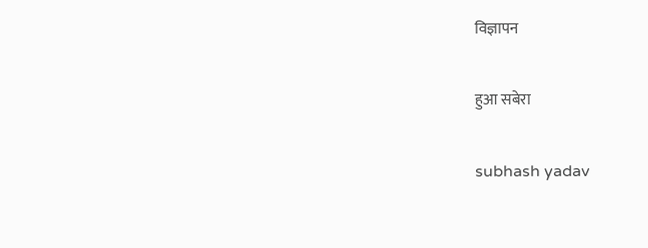विज्ञापन

हुआ सबेरा

subhash yadav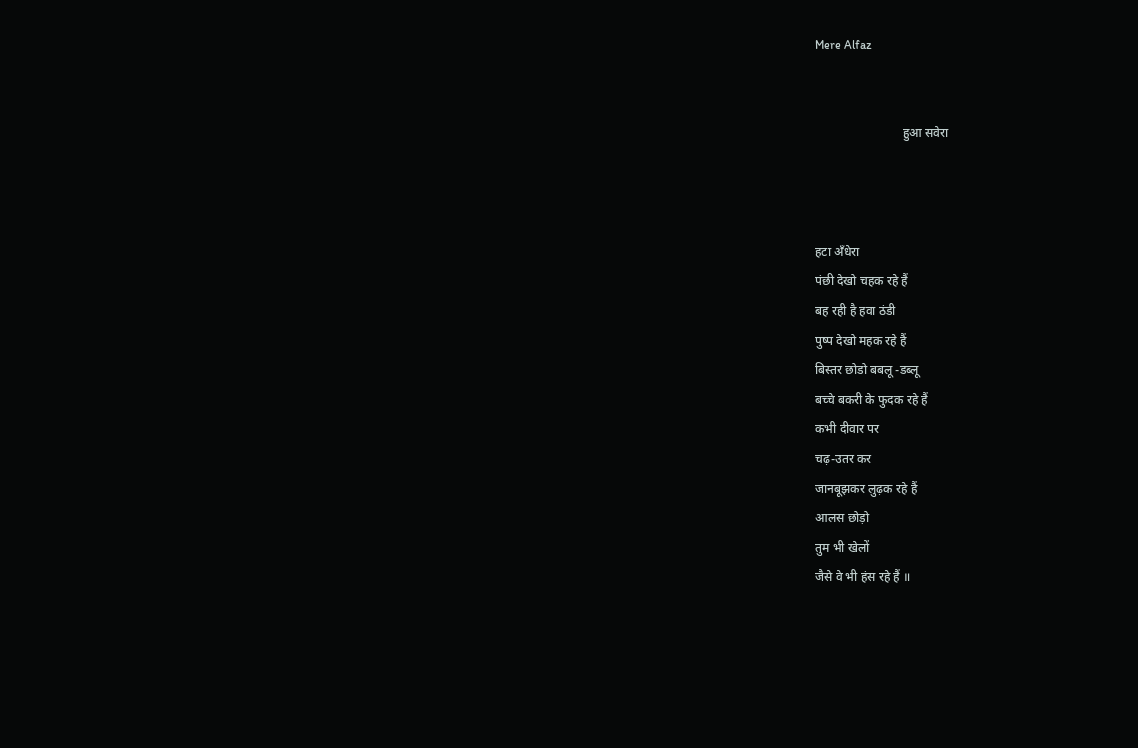Mere Alfaz


                            हुआ सवेरा



हटा अँधेरा
पंछी देखो चहक रहे हैं
बह रही है हवा ठंडी
पुष्प देखो महक रहे हैं
बिस्तर छोडो बबलू -डब्लू
बच्चे बकरी के फुदक रहे हैं
कभी दीवार पर
चढ़-उतर कर
जानबूझकर लुढ़क रहे हैं
आलस छोड़ो
तुम भी खेलों
जैसे वे भी हंस रहे हैं ॥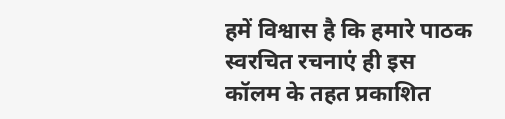हमें विश्वास है कि हमारे पाठक स्वरचित रचनाएं ही इस कॉलम के तहत प्रकाशित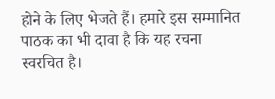होने के लिए भेजते हैं। हमारे इस सम्मानित पाठक का भी दावा है कि यह रचना स्वरचित है।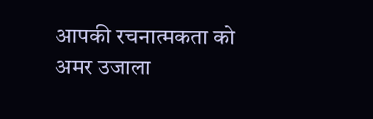आपकी रचनात्मकता को अमर उजाला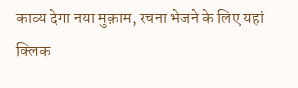काव्य देगा नया मुक़ाम, रचना भेजने के लिए यहां क्लिक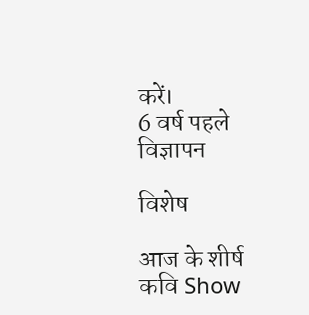करें।
6 वर्ष पहले
विज्ञापन

विशेष

आज के शीर्ष कवि Show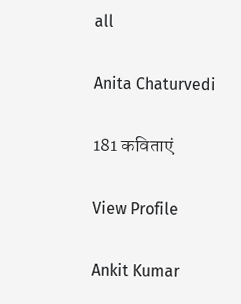all

Anita Chaturvedi

181 कविताएं

View Profile

Ankit Kumar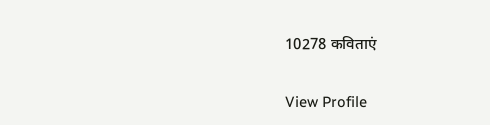10278 कविताएं

View Profile